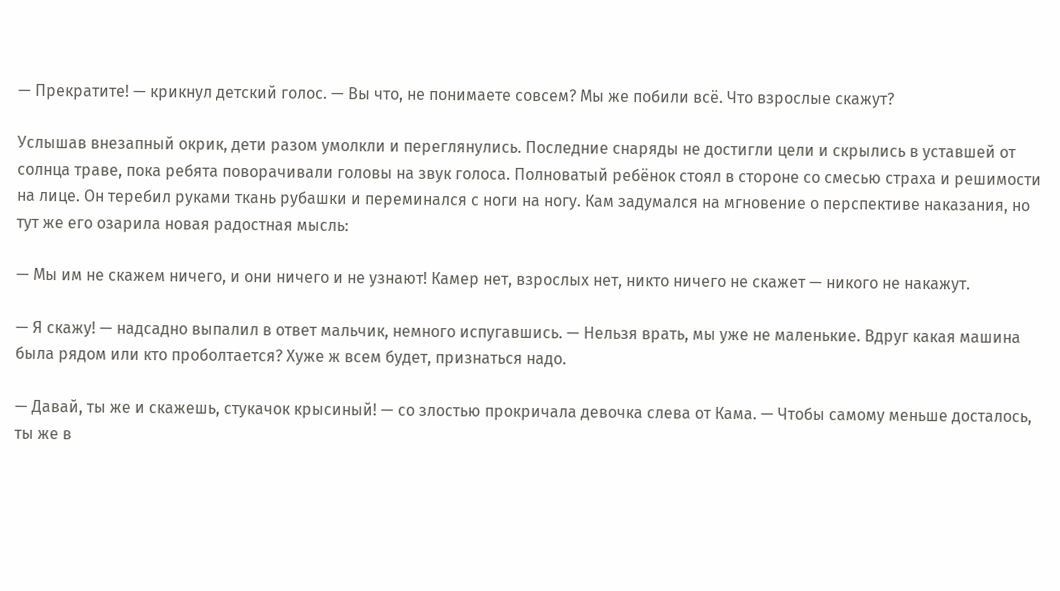— Прекратите! — крикнул детский голос. — Вы что, не понимаете совсем? Мы же побили всё. Что взрослые скажут?

Услышав внезапный окрик, дети разом умолкли и переглянулись. Последние снаряды не достигли цели и скрылись в уставшей от солнца траве, пока ребята поворачивали головы на звук голоса. Полноватый ребёнок стоял в стороне со смесью страха и решимости на лице. Он теребил руками ткань рубашки и переминался с ноги на ногу. Кам задумался на мгновение о перспективе наказания, но тут же его озарила новая радостная мысль:

— Мы им не скажем ничего, и они ничего и не узнают! Камер нет, взрослых нет, никто ничего не скажет — никого не накажут.

— Я скажу! — надсадно выпалил в ответ мальчик, немного испугавшись. — Нельзя врать, мы уже не маленькие. Вдруг какая машина была рядом или кто проболтается? Хуже ж всем будет, признаться надо.

— Давай, ты же и скажешь, стукачок крысиный! — со злостью прокричала девочка слева от Кама. — Чтобы самому меньше досталось, ты же в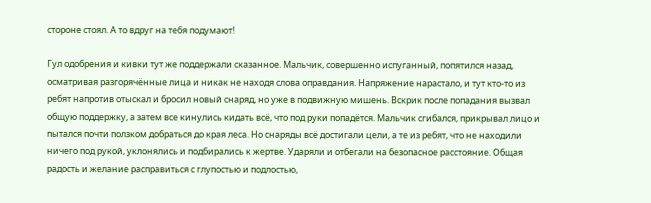стороне стоял. А то вдруг на тебя подумают!

Гул одобрения и кивки тут же поддержали сказанное. Мальчик, совершенно испуганный, попятился назад, осматривая разгорячённые лица и никак не находя слова оправдания. Напряжение нарастало, и тут кто-то из ребят напротив отыскал и бросил новый снаряд, но уже в подвижную мишень. Вскрик после попадания вызвал общую поддержку, а затем все кинулись кидать всё, что под руки попадётся. Мальчик сгибался, прикрывал лицо и пытался почти ползком добраться до края леса. Но снаряды всё достигали цели, а те из ребят, что не находили ничего под рукой, уклонялись и подбирались к жертве. Ударяли и отбегали на безопасное расстояние. Общая радость и желание расправиться с глупостью и подлостью,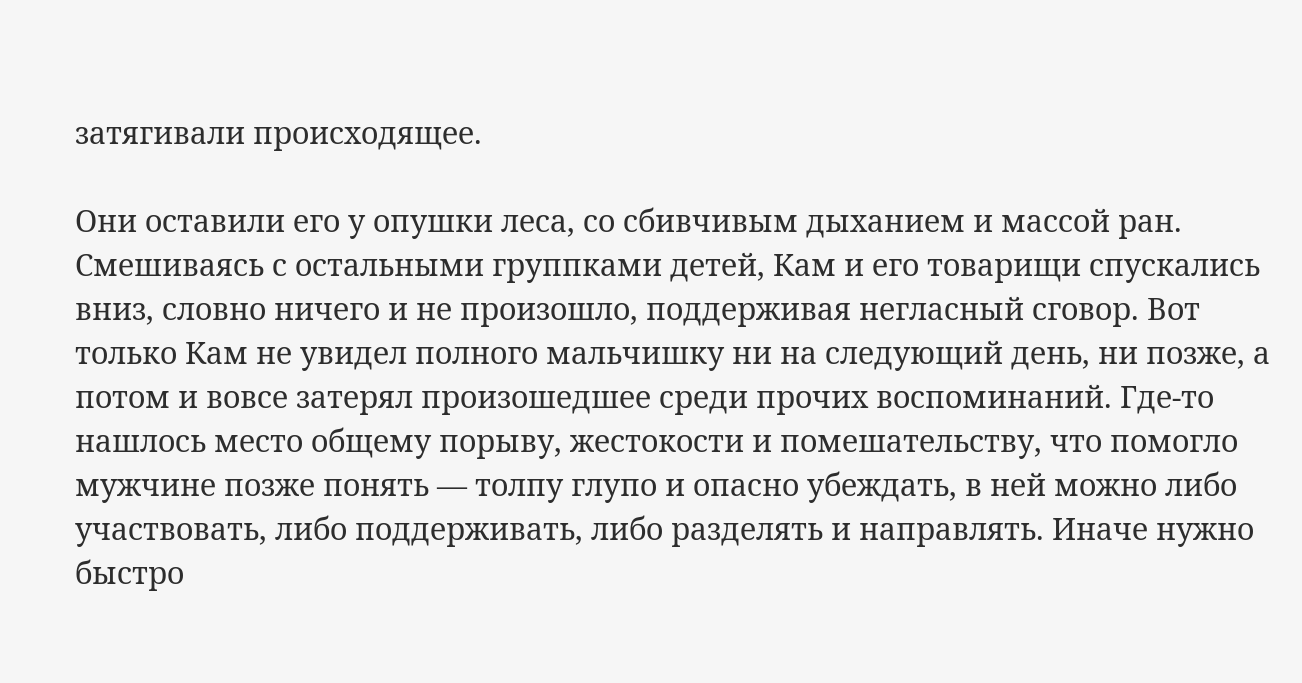затягивали происходящее.

Они оставили его у опушки леса, со сбивчивым дыханием и массой ран. Смешиваясь с остальными группками детей, Кам и его товарищи спускались вниз, словно ничего и не произошло, поддерживая негласный сговор. Вот только Кам не увидел полного мальчишку ни на следующий день, ни позже, а потом и вовсе затерял произошедшее среди прочих воспоминаний. Где-то нашлось место общему порыву, жестокости и помешательству, что помогло мужчине позже понять — толпу глупо и опасно убеждать, в ней можно либо участвовать, либо поддерживать, либо разделять и направлять. Иначе нужно быстро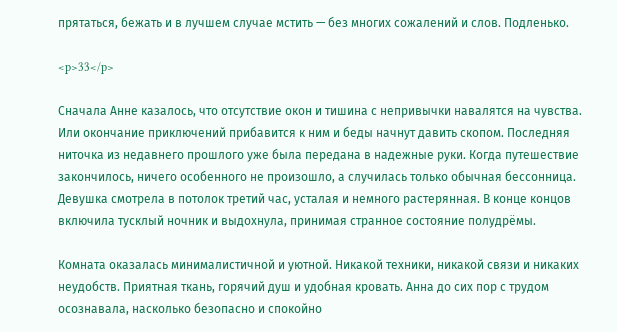прятаться, бежать и в лучшем случае мстить — без многих сожалений и слов. Подленько.

<p>33</p>

Сначала Анне казалось, что отсутствие окон и тишина с непривычки навалятся на чувства. Или окончание приключений прибавится к ним и беды начнут давить скопом. Последняя ниточка из недавнего прошлого уже была передана в надежные руки. Когда путешествие закончилось, ничего особенного не произошло, а случилась только обычная бессонница. Девушка смотрела в потолок третий час, усталая и немного растерянная. В конце концов включила тусклый ночник и выдохнула, принимая странное состояние полудрёмы.

Комната оказалась минималистичной и уютной. Никакой техники, никакой связи и никаких неудобств. Приятная ткань, горячий душ и удобная кровать. Анна до сих пор с трудом осознавала, насколько безопасно и спокойно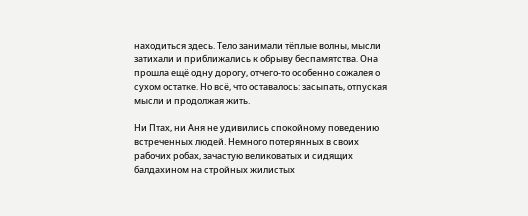находиться здесь. Тело занимали тёплые волны, мысли затихали и приближались к обрыву беспамятства. Она прошла ещё одну дорогу, отчего-то особенно сожалея о сухом остатке. Но всё, что оставалось: засыпать, отпуская мысли и продолжая жить.

Ни Птах, ни Аня не удивились спокойному поведению встреченных людей. Немного потерянных в своих рабочих робах, зачастую великоватых и сидящих балдахином на стройных жилистых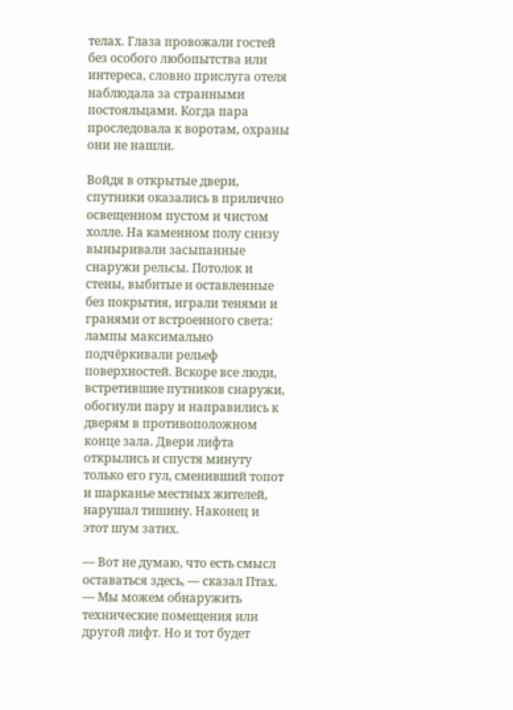телах. Глаза провожали гостей без особого любопытства или интереса, словно прислуга отеля наблюдала за странными постояльцами. Когда пара проследовала к воротам, охраны они не нашли.

Войдя в открытые двери, спутники оказались в прилично освещенном пустом и чистом холле. На каменном полу снизу выныривали засыпанные снаружи рельсы. Потолок и стены, выбитые и оставленные без покрытия, играли тенями и гранями от встроенного света: лампы максимально подчёркивали рельеф поверхностей. Вскоре все люди, встретившие путников снаружи, обогнули пару и направились к дверям в противоположном конце зала. Двери лифта открылись и спустя минуту только его гул, сменивший топот и шарканье местных жителей, нарушал тишину. Наконец и этот шум затих.

— Вот не думаю, что есть смысл оставаться здесь, — сказал Птах. — Мы можем обнаружить технические помещения или другой лифт. Но и тот будет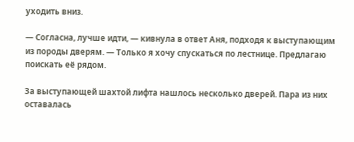уходить вниз.

— Согласна, лучше идти, — кивнула в ответ Аня, подходя к выступающим из породы дверям. — Только я хочу спускаться по лестнице. Предлагаю поискать её рядом.

За выступающей шахтой лифта нашлось несколько дверей. Пара из них оставалась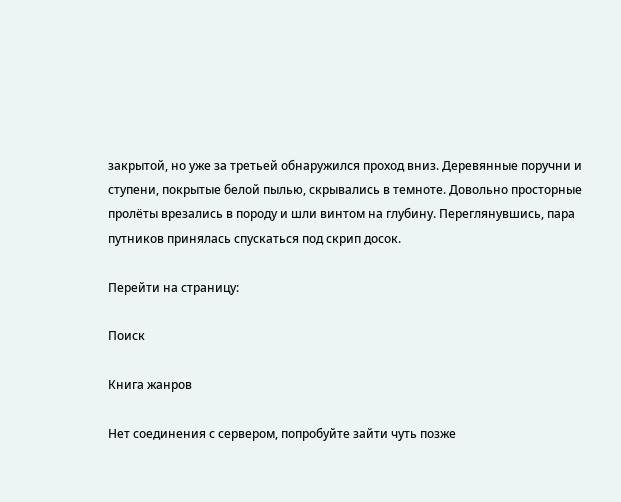закрытой, но уже за третьей обнаружился проход вниз. Деревянные поручни и ступени, покрытые белой пылью, скрывались в темноте. Довольно просторные пролёты врезались в породу и шли винтом на глубину. Переглянувшись, пара путников принялась спускаться под скрип досок.

Перейти на страницу:

Поиск

Книга жанров

Нет соединения с сервером, попробуйте зайти чуть позже